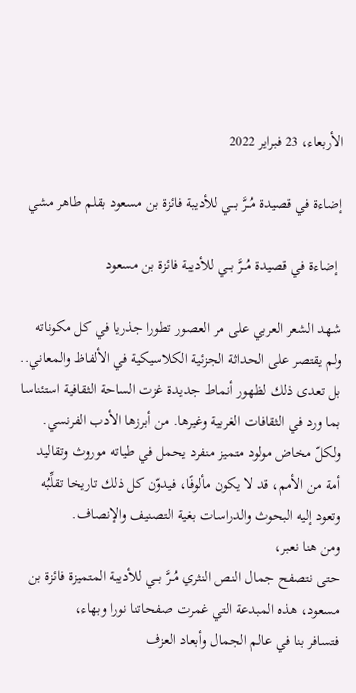الأربعاء، 23 فبراير 2022

إضاءة في قصيدة مُــرَّ بـــي للأديبة فائزة بن مسعود بقلم طاهر مشي

 إضاءة في قصيدة مُــرَّ بـــي للأديبة فائزة بن مسعود

شهد الشعر العربي على مر العصور تطورا جذريا في كل مكوناته ولم يقتصر على الحداثة الجزئية الكلاسيكية في الألفاظ والمعاني.. بل تعدى ذلك لظهور أنماط جديدة غزت الساحة الثقافية استئناسا بما ورد في الثقافات الغربية وغيرها. من أبرزها الأدب الفرنسي.
ولكلّ مخاض مولود متميز منفرد يحمل في طياته موروث وتقاليد أمة من الأمم، قد لا يكون مألوفًا، فيدوّن كل ذلك تاريخا تقلِّبُه وتعود إليه البحوث والدراسات بغية التصنيف والإنصاف.
ومن هنا نعبر،
حتى نتصفح جمال النص النثري مُــرَّ بـــي للأديبة المتميزة فائزة بن مسعود، هذه المبدعة التي غمرت صفحاتنا نورا وبهاء،
فتسافر بنا في عالم الجمال وأبعاد العزف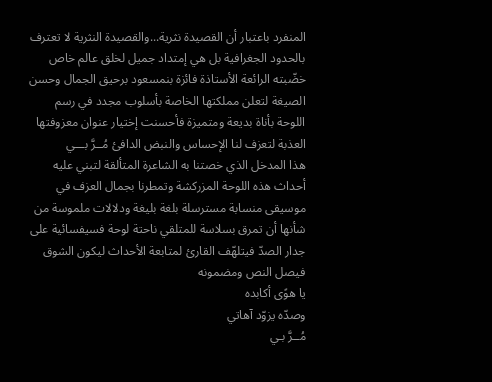المنفرد باعتبار أن القصيدة نثرية...والقصيدة النثرية لا تعترف بالحدود الجغرافية بل هي إمتداد جميل لخلق عالم خاص خضّبته الرائعة الأستاذة فائزة بنمسعود برحيق الجمال وحسن الصيغة لتعلن مملكتها الخاصة بأسلوب مجدد في رسم اللوحة بأناة بديعة ومتميزة فأحسنت إختيار عنوان معزوفتها العذبة لتعزف لنا الإحساس والنبض الدافئ مُــرَّ بـــي
هذا المدخل الذي خصتنا به الشاعرة المتألقة لتبني عليه أحداث هذه اللوحة المزركشة وتمطرنا بجمال العزف في موسيقى منسابة مسترسلة بلغة بليغة ودلالات ملموسة من شأنها أن تمرق بسلاسة للمتلقي ناحتة لوحة فسيفسائية على جدار الصدّ فيتلهّف القارئ لمتابعة الأحداث ليكون الشوق فيصل النص ومضمونه
يا هوًى أكابده
وصدّه يزوّد آهاتي
مُــرَّ بـي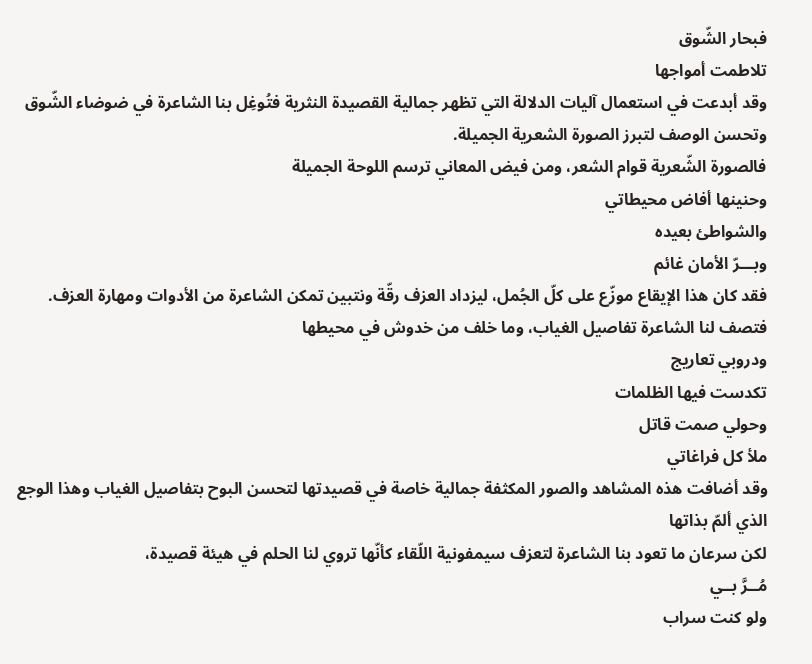فبحار الشّوق
تلاطمت أمواجها
وقد أبدعت في استعمال آليات الدلالة التي تظهر جمالية القصيدة النثرية فتُوغِل بنا الشاعرة في ضوضاء الشّوق وتحسن الوصف لتبرز الصورة الشعرية الجميلة.
فالصورة الشّعرية قوام الشعر، ومن فيض المعاني ترسم اللوحة الجميلة
وحنينها أفاض محيطاتي
والشواطئ بعيده
وبـــرّ الأمان غائم
فقد كان هذا الإيقاع موزّع على كلّ الجُمل، ليزداد العزف رقّة ونتبين تمكن الشاعرة من الأدوات ومهارة العزف.
فتصف لنا الشاعرة تفاصيل الغياب، وما خلف من خدوش في محيطها
ودروبي تعاريج
تكدست فيها الظلمات
وحولي صمت قاتل
ملأ كل فراغاتي
وقد أضافت هذه المشاهد والصور المكثفة جمالية خاصة في قصيدتها لتحسن البوح بتفاصيل الغياب وهذا الوجع الذي ألمّ بذاتها
لكن سرعان ما تعود بنا الشاعرة لتعزف سيمفونية اللّقاء كأنّها تروي لنا الحلم في هيئة قصيدة،
مُــرَّ بــي
ولو كنت سراب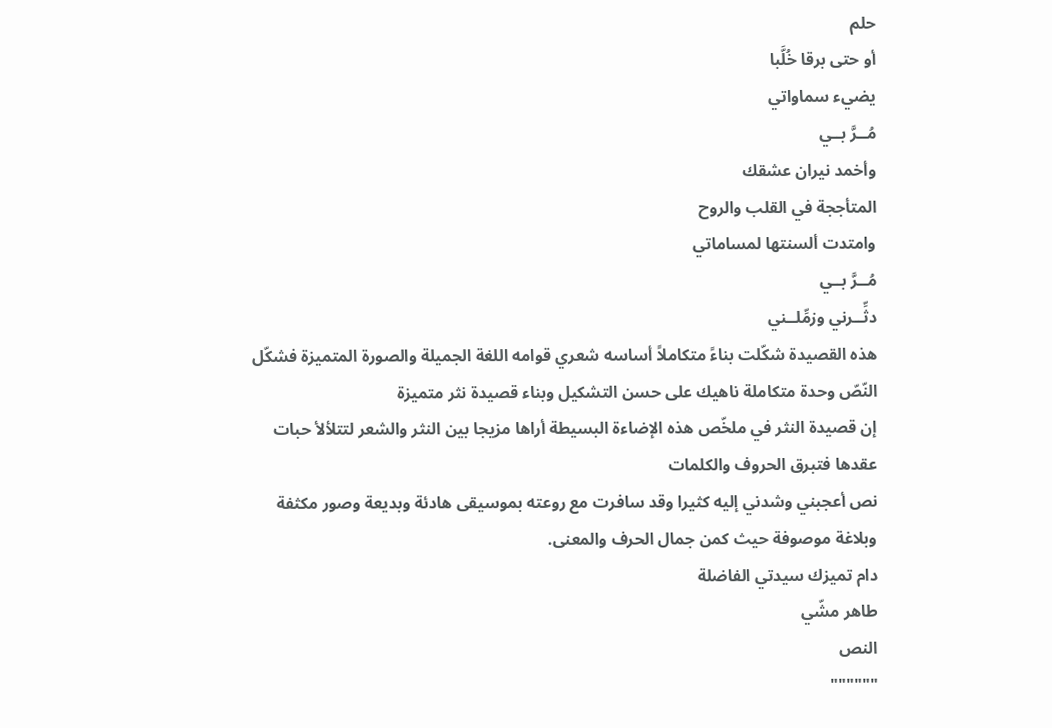حلم
أو حتى برقا خُلَّبا
يضيء سماواتي
مُــرَّ بــي
وأخمد نيران عشقك
المتأججة في القلب والروح
وامتدت ألسنتها لمساماتي
مُــرَّ بــي
دثِّــرني وزمِّلــني
هذه القصيدة شكّلت بناءً متكاملاً أساسه شعري قوامه اللغة الجميلة والصورة المتميزة فشكّل النّصّ وحدة متكاملة ناهيك على حسن التشكيل وبناء قصيدة نثر متميزة
إن قصيدة النثر في ملخّص هذه الإضاءة البسيطة أراها مزيجا بين النثر والشعر لتتلألأ حبات عقدها فتبرق الحروف والكلمات
نص أعجبني وشدني إليه كثيرا وقد سافرت مع روعته بموسيقى هادئة وبديعة وصور مكثفة وبلاغة موصوفة حيث كمن جمال الحرف والمعنى.
دام تميزك سيدتي الفاضلة
طاهر مشّي
النص
""""""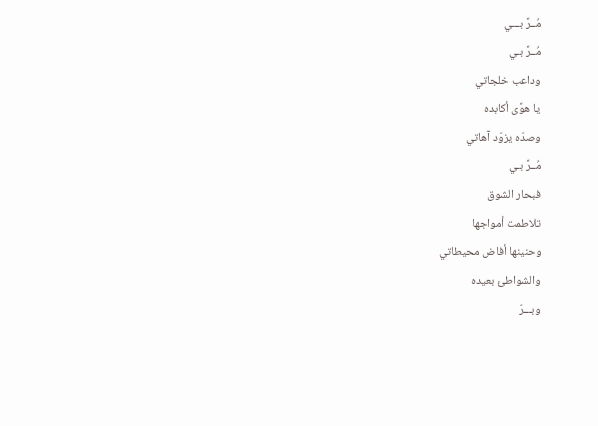مُــرَّ بـــي
مُــرَّ بـي
وداعب خلجاتي
يا هوًى أكابده
وصدّه يزوّد آهاتي
مُــرَّ بـي
فبحار الشوق
تلاطمت أمواجها
وحنينها أفاض محيطاتي
والشواطئ بعيده
وبـــرّ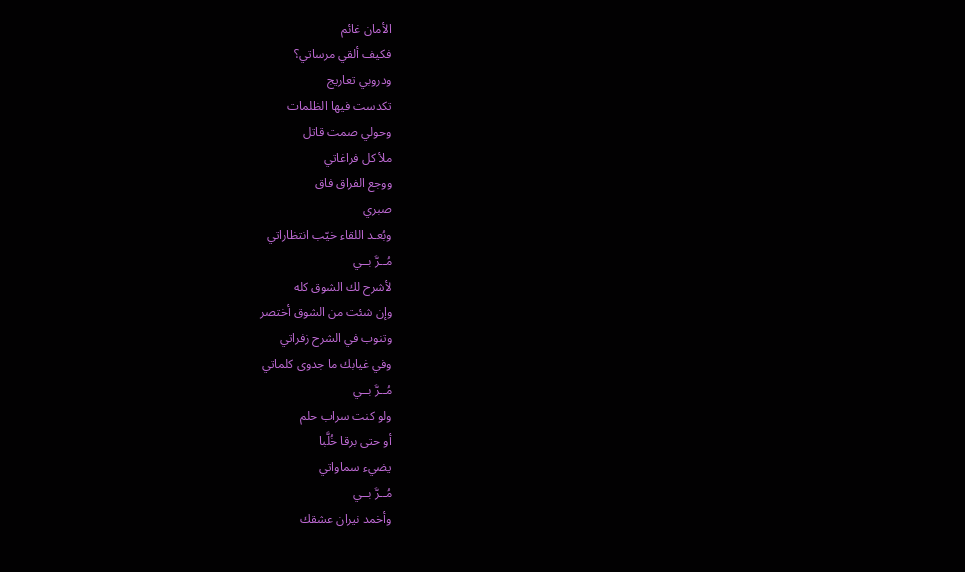الأمان غائم
فكيف ألقي مرساتي؟
ودروبي تعاريج
تكدست فيها الظلمات
وحولي صمت قاتل
ملأ كل فراغاتي
ووجع الفراق فاق
صبري
وبُعـد اللقاء خيّب انتظاراتي
مُــرَّ بــي
لأشرح لك الشوق كله
وإن شئت من الشوق أختصر
وتنوب في الشرح زفراتي
وفي غيابك ما جدوى كلماتي
مُــرَّ بــي
ولو كنت سراب حلم
أو حتى برقا خُلَّبا
يضيء سماواتي
مُــرَّ بــي
وأخمد نيران عشقك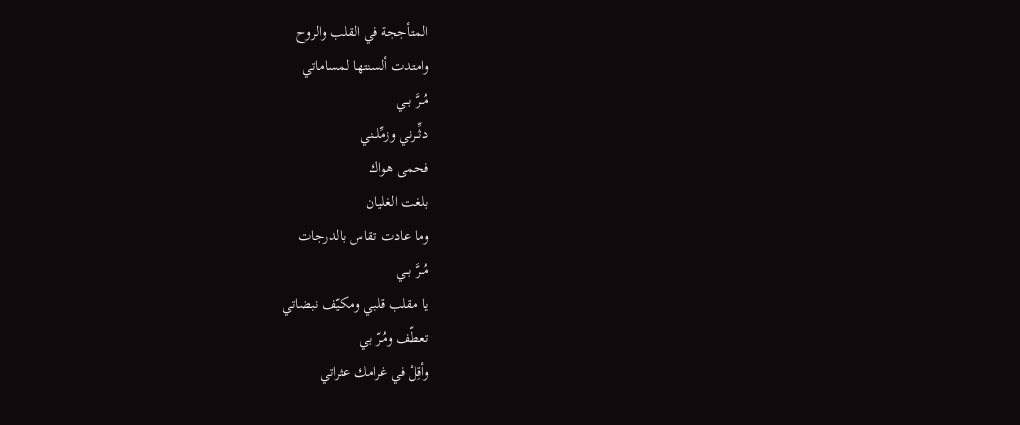المتأججة في القلب والروح
وامتدت ألسنتها لمساماتي
مُــرَّ بــي
دثِّــرني وزمِّلــني
فحمى هواك
بلغت الغليان
وما عادت تقاس بالدرجات
مُــرَّ بــي
يا مقلب قلبي ومكيّف نبضاتي
تعطّف ومُـرّ بي
وأقِلْ في غرامك عثراتي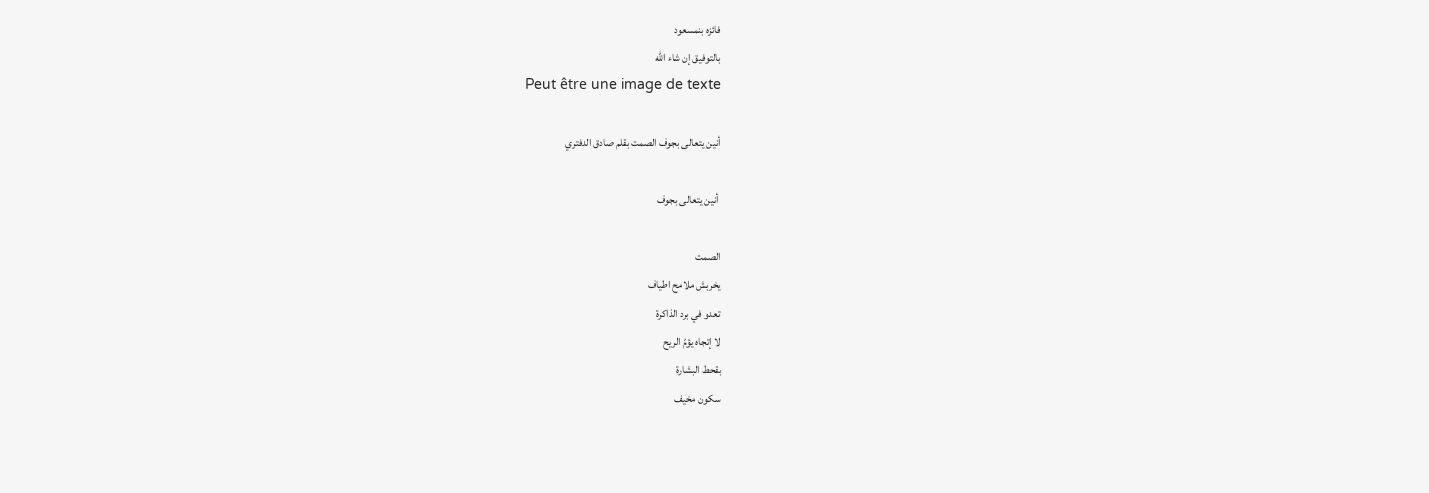فائزه بنمسعود
بالتوفيق إن شاء الله
Peut être une image de texte

أنين يتعالى بجوف الصمت بقلم صادق الدفتري

 أنين يتعالى بجوف

الصمت
يخربش ملامح اطياف
تعدو في برد الذاكرة
لا إتجاه يؤمّ الريح
بقحط البشارة
سكون مخيف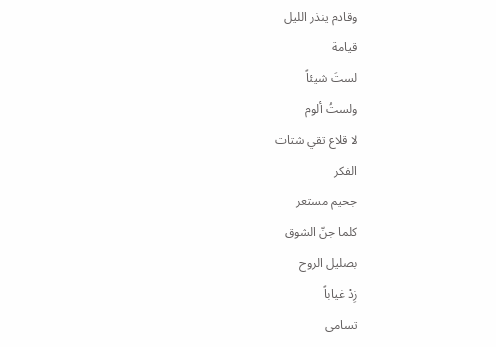وقادم ينذر الليل
قيامة
لستَ شيئاً
ولستُ ألوم
لا قلاع تقي شتات
الفكر
جحيم مستعر
كلما جنّ الشوق
بصليل الروح
زِدْ غياباً
تسامى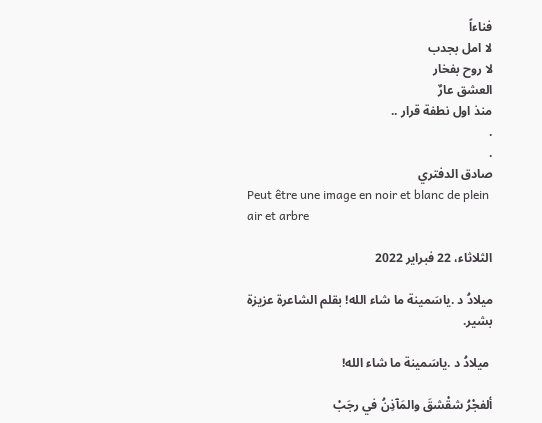فناءاً
لا امل بجدب
لا روح بفخار
العشق عارٌ
منذ اول نطفة قرار ..
.
.
صادق الدفتري
Peut être une image en noir et blanc de plein air et arbre

الثلاثاء، 22 فبراير 2022

ميلادُ د .ياسَمينة ما شاء الله! بقلم الشاعرة عزيزة بشير.

 ميلادُ د .ياسَمينة ما شاء الله!

ألفجْرُ شقْشقَ والمَآذِنُ في رجَبْ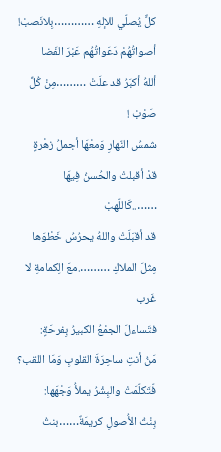كلٌّ يُصلّي للإلهِ …………بِلانَصبْ!
أصواتُهُمْ دَعَواتُهُم عَبْرَ الفَضا
أللهُ أكبَرُ قد علَتْ ………مِنْ كُلِّ صَوْبْ !
شمسُ النّهارِ وَمعْهَا أجملُ زهْرةٍ
قدْ أقبلتْ والحُسنُ فِيهَا ……..كَاللّهبْ
قد أقبَلَتْ واللهُ يحرُسُ خَطْوَها
مِثلَ الملاكِ ……….معَ الِكمامةِ لا غَرب
فتَساءلَ الجمْعُ الكبيرُ بِفرحَةٍ:
مَنُ أنتِ ساحِرَةَ القلوبِ وَمَا اللقب؟
فّتَكلّمَتْ والبِشْرُ يملأُ وَجْهَها:
بِنْتُ الأُصولِ كريمَةٌ……بنتُ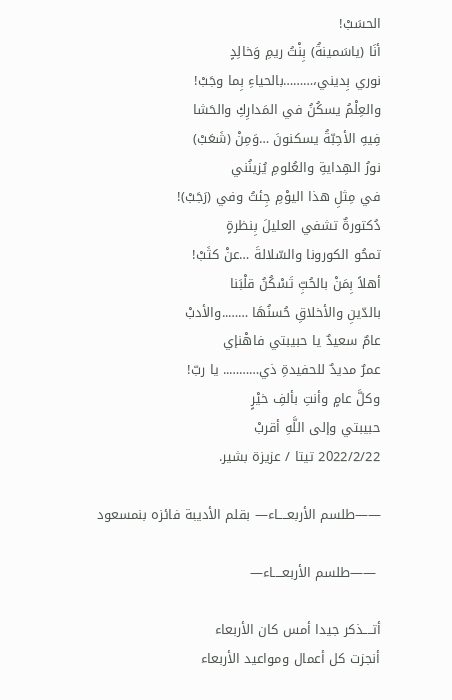الحسَبْ!
أنَا (ياسَمينةُ) بِنْتُ ريمِ وَخالِدٍ
نوري بِديني،………بالحياءِ بِما وجَبْ!
والعِلْمُ يسكُنُ في المَدارِكِ والحَشا
فِيهِ الأحِبّةُ يسكنونَ …وَمِنْ (شَعَبْ)
نورُ الهِدايةِ والعُلومِ يُزينُني
في مِثلِ هذا اليوْمِ جِئتُ وفي (رَجَبْ)!
دُكتورةٌ تشفي العليلَ بِنظرةٍ
تمحُو الكورونا والسّلالةَ …عنْ كثَبْ!
أهلاً بِمَنْ بالحُبِّ تَسْكُنُ قلْبَنا
بالدّينِ والأخلاقِ حُسنُهَا ……..والأدبْ
عامٌ سعيدٌ يا حبيبتي فاهْنإي
عمرٌ مديدٌ للحفيدةِ ذي……….. يا ربّ!
وكلَّ عامٍ وأنتِ بألفِ خيْرٍ
حبيبتي وإلى اللَّهِ أقربْ
2022/2/22 تيتا / عزيزة بشير.

——طلسم الأربعــــاء— بقلم الأديبة فائزه بنمسعود

 ——طلسم الأربعــــاء—

أتــــذكر جيدا أمس كان الأربعاء
أنجزت كل أعمال ومواعيد الأربعاء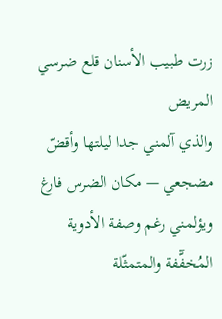زرت طبيب الأسنان قلع ضرسي المريض
والذي آلمني جدا ليلتها وأقضّ مضجعي — مكان الضرس فارغ ويؤلمني رغم وصفة الأدوية
المُخفّٓفة والمتمثّلة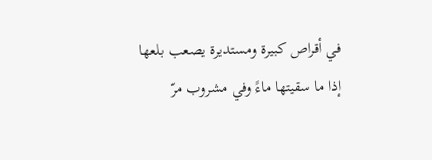في أقراص كبيرة ومستديرة يصعب بلعها إذا ما سقيتها ماءً وفي مشروب مرّ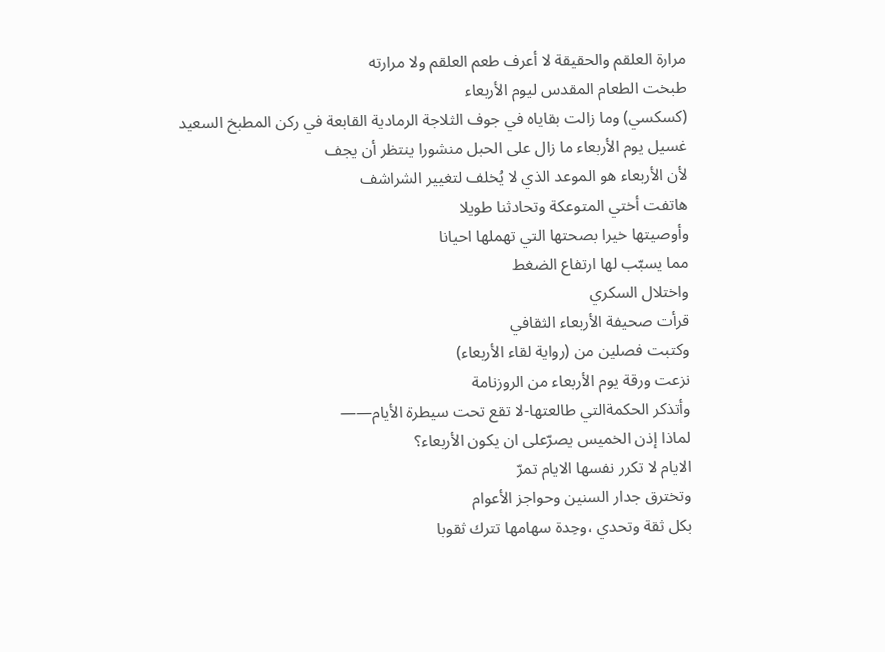مرارة العلقم والحقيقة لا أعرف طعم العلقم ولا مرارته
طبخت الطعام المقدس ليوم الأربعاء
(كسكسي) وما زالت بقاياه في جوف الثلاجة الرمادية القابعة في ركن المطبخ السعيد
غسيل يوم الأربعاء ما زال على الحبل منشورا ينتظر أن يجف
لأن الأربعاء هو الموعد الذي لا يُخلف لتغيير الشراشف
هاتفت أختي المتوعكة وتحادثنا طويلا
وأوصيتها خيرا بصحتها التي تهملها احيانا
مما يسبّب لها ارتفاع الضغط
واختلال السكري
قرأت صحيفة الأربعاء الثقافي
وكتبت فصلين من (رواية لقاء الأربعاء)
نزعت ورقة يوم الأربعاء من الروزنامة
وأتذكر الحكمةالتي طالعتها-لا تقع تحت سيطرة الأيام——
لماذا إذن الخميس يصرّعلى ان يكون الأربعاء؟
الايام لا تكرر نفسها الايام تمرّ
وتخترق جدار السنين وحواجز الأعوام
بكل ثقة وتحدي ،وحِدة سهامها تترك ثقوبا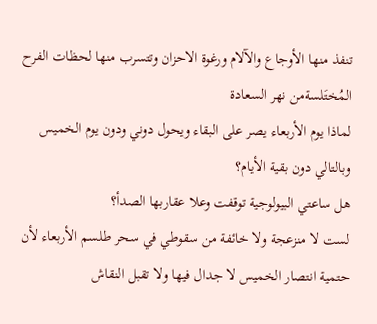تنفذ منها الأوجاع والآلام ورغوة الاحزان وتتسرب منها لحظات الفرح المُختَلسةمن نهر السعادة
لماذا يوم الأربعاء يصر على البقاء ويحول دوني ودون يوم الخميس وبالتالي دون بقية الأيام؟
هل ساعتي البيولوجية توقفت وعلا عقاربها الصدأ؟
لست لا منزعجة ولا خائفة من سقوطي في سحر طلسم الأربعاء لأن حتمية انتصار الخميس لا جدال فيها ولا تقبل النقاش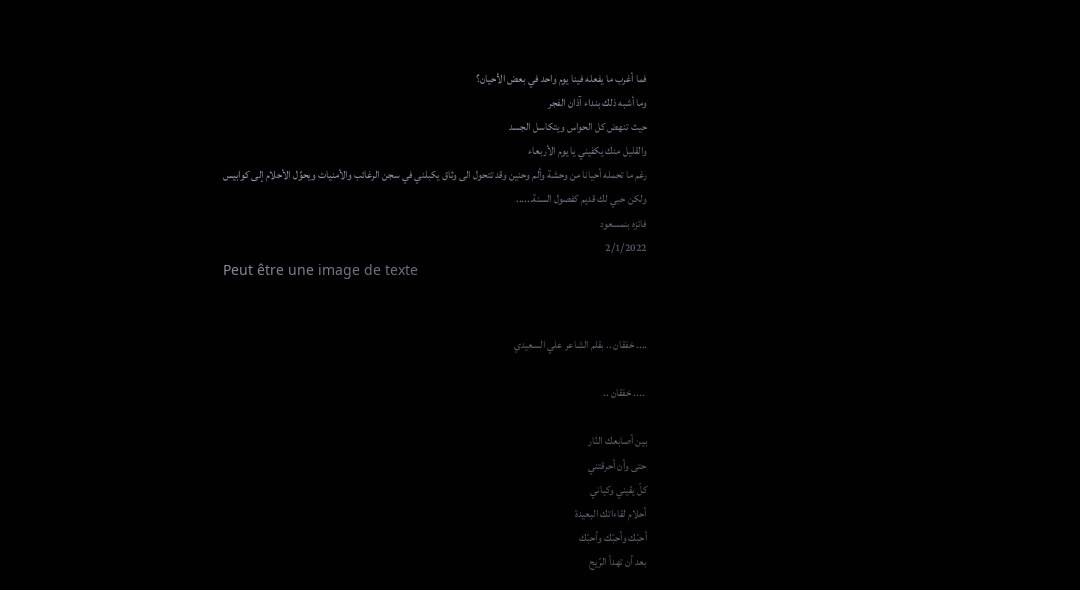فما أغرب ما يفعله فينا يوم واحد في بعض الأحيان؟
وما أشبه ذلك بنداء آذان الفجر
حيث تنهض كل الحواس ويتكاسل الجسد
والقليل منك يكفيني يا يوم الأربعاء
رغم ما تحمله أحيانا من وحشة وألم وحنين وقد تتحول الى وثاق يكبلني في سجن الرغائب والأمنيات ويحوِّل الأحلام إلى كوابيس
ولكن حبي لك قديم كفصول السنة......
فائزه بنمسعود
2/1/2022
Peut être une image de texte


.... خفقان .. بقلم الشاعر علي السعيدي

 .... خفقان ..

بين أصابعك النّار
حتى وأن أحرقتني
كلّ يقيني وكياني
أحلام لقاءاتك البعيدة
أحبّك وأحبّك وأحبّك
بعد أن تهدأ الرّيح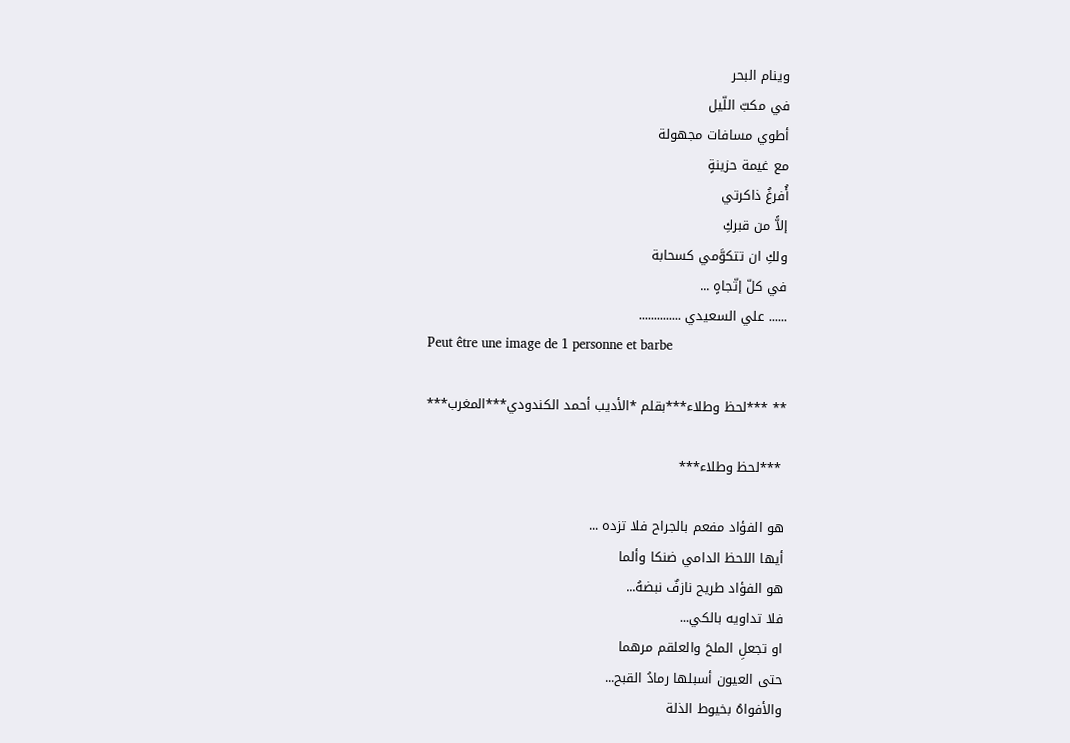وينام البحر
في مكبّ اللّيل
أطوي مسافات مجهولة
مع غيمة حزينةٍ
أُفرغُ ذاكرتي
إلاًّ من قبركِ
ولكِ ان تتكوَّمي كسحابة
في كلّ إتّجاهٍ ...
...... علي السعيدي ..............
Peut être une image de 1 personne et barbe

** ***لحظ وطلاء***بقلم *الأديب أحمد الكندودي***المغرب***

 ***لحظ وطلاء***

هو الفؤاد مفعم بالجراح فلا تزده ...
أيها اللحظ الدامي ضنكا وألما
هو الفؤاد طريح نازفٌ نبضهُ...
فلا تداويه بالكي...
او تجعلِ الملحَ والعلقم مرهما
حتى العيون أسبلها رمادُ القبح...
والأفواهُ بخيوط الذلة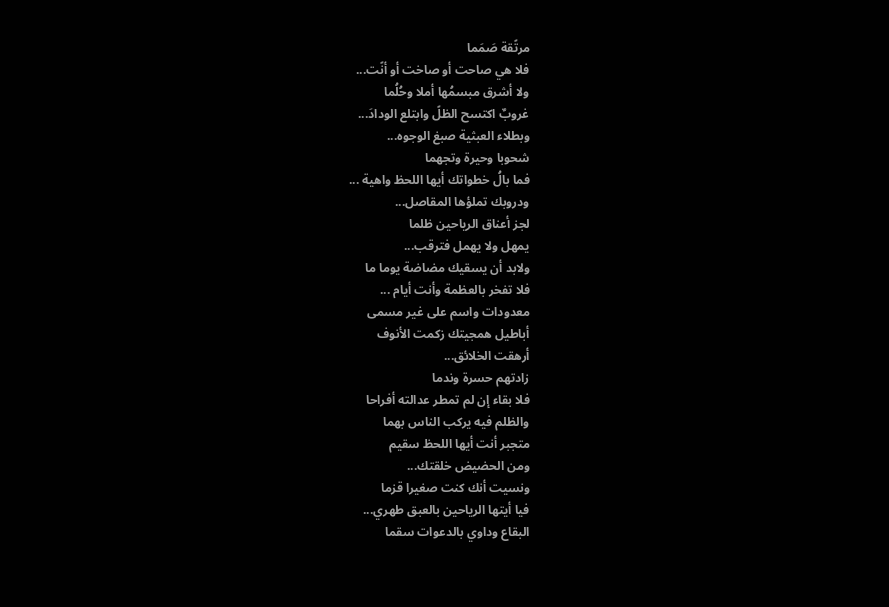مرتًقة صَمَما
فلا هي صاحت أو صاخت أو أنًت...
ولا أشرق مبسمُها أملا وحُلُما
غروبٌ اكتسح الظلً وابتلع الودادَ...
وبطلاء العبثية صبغ الوجوه...
شحوبا وحيرة وتجهما
فما بالُ خطواتك أيها اللحظ واهية ...
ودروبك تملؤها المقاصل...
لجز أعناق الرياحين ظلما
يمهل ولا يهمل فترقب...
ولابد أن يسقيك مضاضة يوما ما
فلا تفخر بالعظمة وأنت أيام ...
معدودات واسم على غير مسمى
أباطيل همجيتك زكمت الأنوف
أرهقت الخلائق...
زادتهم حسرة وندما
فلا بقاء إن لم تمطر عدالته أفراحا
والظلم فيه يركب الناس بهما
متجبر أنت أيها اللحظ سقيم
ومن الحضيض خلقتك...
ونسيت أنك كنت صغيرا قزما
فيا أيتها الرياحين بالعبق طهري...
البقاع وداوي بالدعوات سقما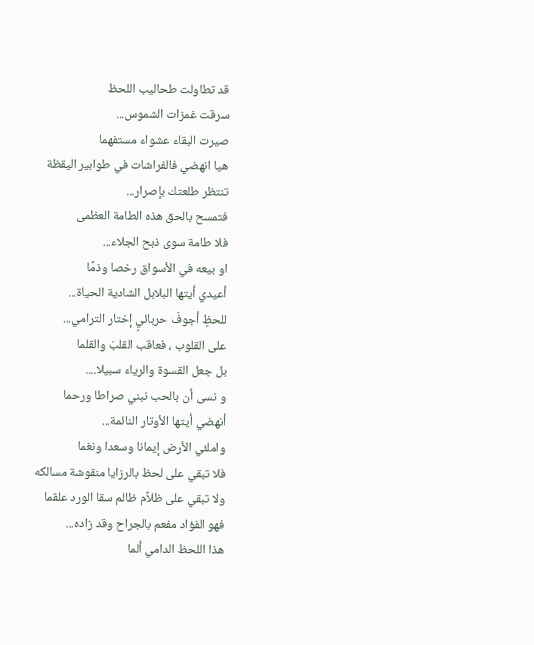قد تطاولت طحاليب اللحظ
سرقت غمزات الشموس...
صيرت البقاء عشواء مستفهما
هيا انهضي فالفراشات في طوابير اليقظة
تنتظر طلعتك بإصرار...
فتمسح بالحق هذه الطامة العظمى
فلا طامة سوى ذبح الجلاء...
او بيعه في الأسواق رخصا وذمًا
أعيدي أيتها البلابل الشادية الحياة...
للحظٍ أجوفَ حربائيٍ إختار الترامي...
على القلوب ، فعاقب القلبَ والقلما
بل جعل القسوة والرياء سبيلا....
و نسى أن بالحب نبني صراطا ورحما
أنهضي أيتها الأوتار النائمة...
واملئي الأرض إيمانا وسعدا ونغما
فلا تبقي على لحظ بالرزايا منقوشة مسالكه
ولا تبقي على ظلاًم ظالم سقا الورد علقما
فهو الفؤاد مفعم بالجراح وقد زاده...
هذا اللحظ الدامي ألما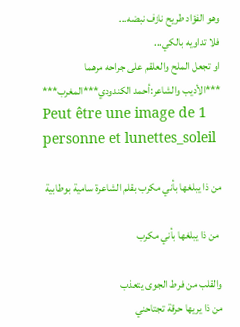وهو الفؤاد طريح نازف نبضه...
فلا تداويه بالكي...
او تجعل الملح والعلقم على جراحه مرهما
***الأديب والشاعر:أحمد الكندودي***المغرب***
Peut être une image de 1 personne et lunettes_soleil

من ذا يبلغها بأني مكرب بقلم الشاعرة سامية بوطابية

 من ذا يبلغها بأني مكرب

والقلب من فرط الجوى يتعذب
من ذا يريها حرقة تجتاحني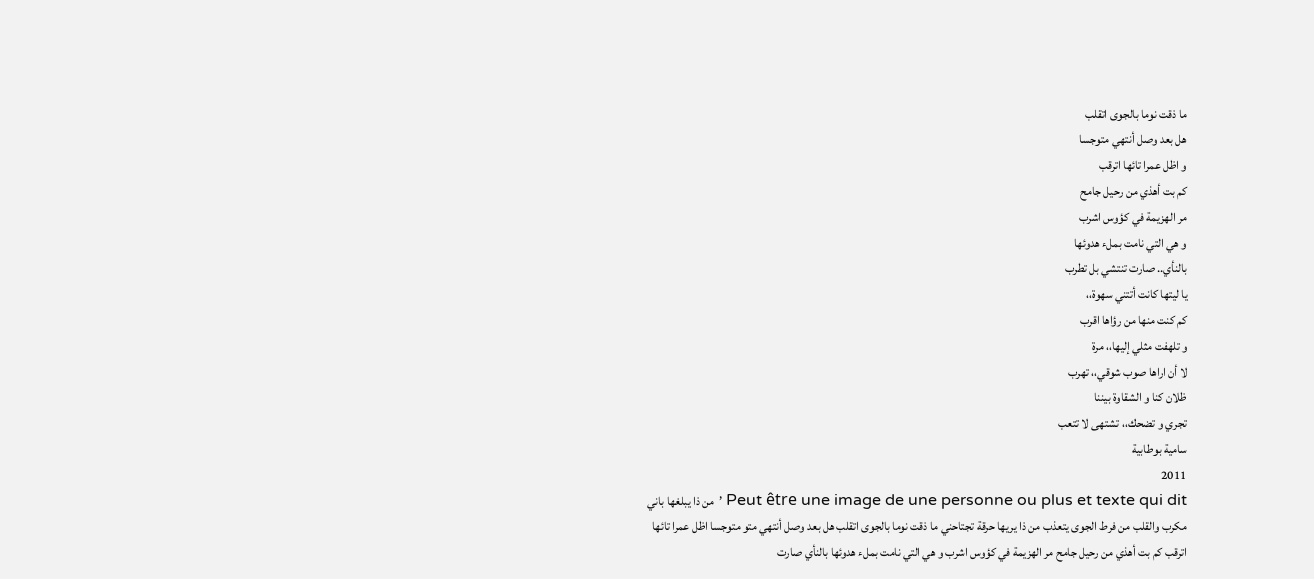ما ذقت نوما بالجوى اتقلب
هل بعد وصل أنتهي متوجسا
و اظل عمرا تائها اترقب
كم بت أهذي من رحيل جامح
مر الهزيمة في كؤوس اشرب
و هي التي نامت بملء هدوئها
بالنأي.. صارت تنتشي بل تطرب
يا ليتها كانت أتتني سهوة،،
كم كنت منها من رؤاها اقرب
و تلهفت مثلي إليها،، مرة
لا أن اراها صوب شوقي،، تهرب
ظلان كنا و الشقاوة بيننا
تجري و تضحك،، تشتهى لا تتعب
سامية بوطابية
2011
Peut être une image de une personne ou plus et texte qui dit ’من ذا يبلغها باني مكرب والقلب من فرط الجوى يتعذب من ذا يريها حرقة تجتاحني ما ذقت نوما بالجوى اتقلب هل بعد وصل أنتهي متو متوجسا اظل عمرا تائها اترقب کم بت أهذي من رحيل جامح مر الهزيمة في كؤوس اشرب و هي التي نامت بملء هدوئها بالنأي صارت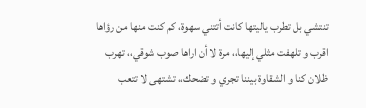تنتشي بل تطرب ياليتها كانت أتتني سهوة، کم كنت منها من رؤاها اقرب و تلهفت مثلي إليها،، مرة لا أن اراها صوب شوقي،، تهرب ظلان کنا و الشقاوة بيننا تجري و تضحك،، تشتهى لا تتعب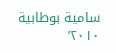سامية بوطابية ٢٠١٠’